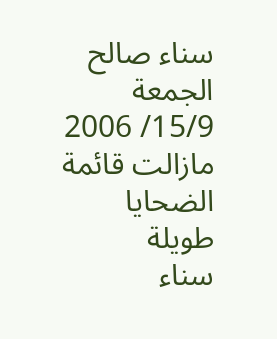سناء صالح
الجمعة 15/9/ 2006
مازالت قائمة الضحايا طويلة
سناء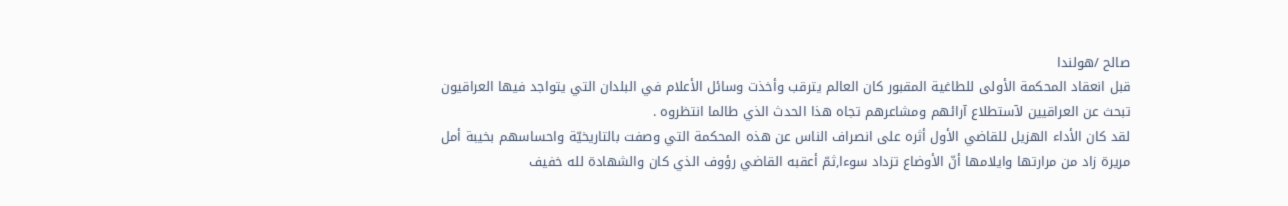صالح /هولندا
قبل انعقاد المحكمة الأولى للطاغية المقبور كان العالم يترقب وأخذت وسائل الأعلام في البلدان التي يتواجد فيها العراقيون تبحث عن العراقيين لآستطلاع آرائهم ومشاعرهم تجاه هذا الحدث الذي طالما انتظروه .
لقد كان الأداء الهزيل للقاضي الأول أثره على انصراف الناس عن هذه المحكمة التي وصفت بالتاريخيّة واحساسهم بخيبة أمل مريرة زاد من مرارتها وايلامها أنّ الأوضاع تزداد سوءا,ثمّ أعقبه القاضي رؤوف الذي كان والشهادة لله خفيف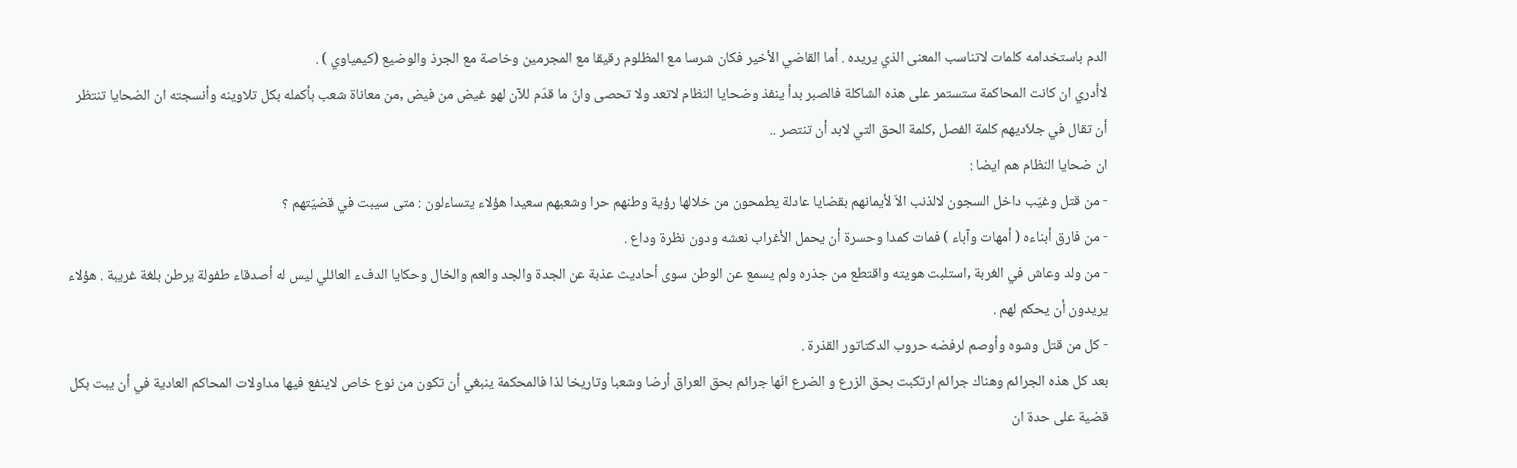الدم باستخدامه كلمات لاتناسب المعنى الذي يريده . أما القاضي الأخير فكان شرسا مع المظلوم رقيقا مع المجرمين وخاصة مع الجرذ والوضيع (كيمياوي ) .
لاأدري ان كانت المحاكمة ستستمر على هذه الشاكلة فالصبر بدأ ينفذ وضحايا النظام لاتعد ولا تحصى وانّ ما قدّم للآن لهو غيض من فيض ,من معاناة شعب بأكمله بكل تلاوينه وأنسجته ان الضحايا تنتظر أن تقال في جلاّديهم كلمة الفصل ,كلمة الحق التي لابد أن تنتصر ..
ان ضحايا النظام هم ايضا :
- من قتل وغيّب داخل السجون لالذنب الاّ لأيمانهم بقضايا عادلة يطمحون من خلالها رؤية وطنهم حرا وشعبهم سعيدا هؤلاء يتساءلون : متى سيبت في قضيّتهم ؟
- من فارق أبناءه ( أمهات وآباء ) فمات كمدا وحسرة أن يحمل الأغراب نعشه ودون نظرة وداع .
- من ولد وعاش في الغربة ,استلبت هويته واقتطع من جذره ولم يسمع عن الوطن سوى أحاديث عذبة عن الجدة والجد والعم والخال وحكايا الدفء العائلي ليس له أصدقاء طفولة يرطن بلغة غريبة . هؤلاء يريدون أن يحكم لهم .
- كل من قتل وشوه وأوصم لرفضه حروب الدكتاتور القذرة .
بعد كل هذه الجرائم وهناك جرائم ارتكبت بحق الزرع و الضرع انّها جرائم بحق العراق أرضا وشعبا وتاريخا لذا فالمحكمة ينبغي أن تكون من نوع خاص لاينفع فيها مداولات المحاكم العادية في أن يبت بكل قضية على حدة ان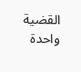القضية واحدة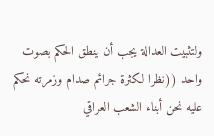ولتثبيت العدالة يجب أن ينطق الحكم بصوت واحد ((نظرا لكثرة جرائم صدام وزمرته نحكم عليه نحن أبناء الشعب العراقي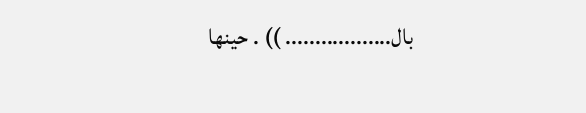بال.................. )) . حينها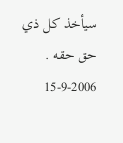سيأخذ كل ذي حق حقه .
15-9-2006